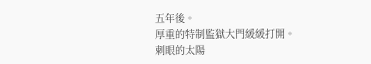五年後。
厚重的特制監獄大門緩緩打開。
刺眼的太陽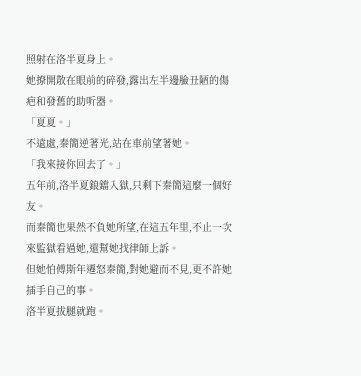照射在洛半夏身上。
她撩開散在眼前的碎發,露出左半邊臉丑陋的傷疤和發舊的助听器。
「夏夏。」
不遠處,秦簡逆著光,站在車前望著她。
「我來接你回去了。」
五年前,洛半夏鋃鐺入獄,只剩下秦簡這麼一個好友。
而秦簡也果然不負她所望,在這五年里,不止一次來監獄看過她,還幫她找律師上訴。
但她怕傅斯年遷怒秦簡,對她避而不見,更不許她插手自己的事。
洛半夏拔腿就跑。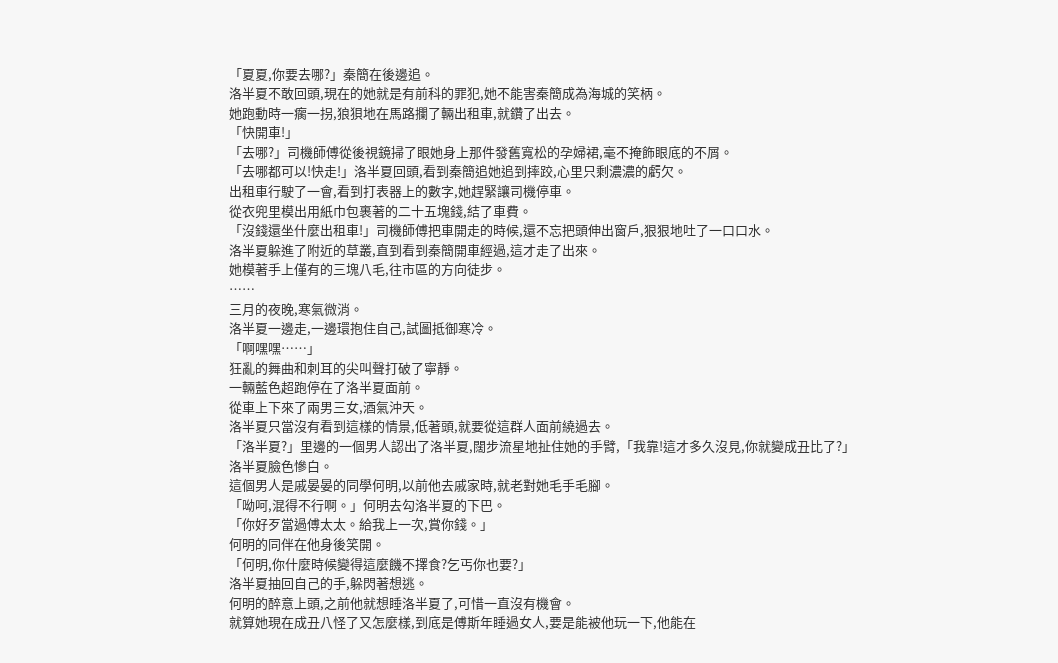「夏夏,你要去哪?」秦簡在後邊追。
洛半夏不敢回頭,現在的她就是有前科的罪犯,她不能害秦簡成為海城的笑柄。
她跑動時一瘸一拐,狼狽地在馬路攔了輛出租車,就鑽了出去。
「快開車!」
「去哪?」司機師傅從後視鏡掃了眼她身上那件發舊寬松的孕婦裙,毫不掩飾眼底的不屑。
「去哪都可以!快走!」洛半夏回頭,看到秦簡追她追到摔跤,心里只剩濃濃的虧欠。
出租車行駛了一會,看到打表器上的數字,她趕緊讓司機停車。
從衣兜里模出用紙巾包裹著的二十五塊錢,結了車費。
「沒錢還坐什麼出租車!」司機師傅把車開走的時候,還不忘把頭伸出窗戶,狠狠地吐了一口口水。
洛半夏躲進了附近的草叢,直到看到秦簡開車經過,這才走了出來。
她模著手上僅有的三塊八毛,往市區的方向徒步。
……
三月的夜晚,寒氣微消。
洛半夏一邊走,一邊環抱住自己,試圖抵御寒冷。
「啊嘿嘿……」
狂亂的舞曲和刺耳的尖叫聲打破了寧靜。
一輛藍色超跑停在了洛半夏面前。
從車上下來了兩男三女,酒氣沖天。
洛半夏只當沒有看到這樣的情景,低著頭,就要從這群人面前繞過去。
「洛半夏?」里邊的一個男人認出了洛半夏,闊步流星地扯住她的手臂,「我靠!這才多久沒見,你就變成丑比了?」
洛半夏臉色慘白。
這個男人是戚晏晏的同學何明,以前他去戚家時,就老對她毛手毛腳。
「呦呵,混得不行啊。」何明去勾洛半夏的下巴。
「你好歹當過傅太太。給我上一次,賞你錢。」
何明的同伴在他身後笑開。
「何明,你什麼時候變得這麼饑不擇食?乞丐你也要?」
洛半夏抽回自己的手,躲閃著想逃。
何明的醉意上頭,之前他就想睡洛半夏了,可惜一直沒有機會。
就算她現在成丑八怪了又怎麼樣,到底是傅斯年睡過女人,要是能被他玩一下,他能在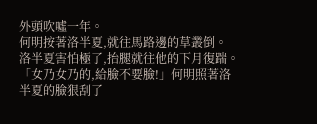外頭吹噓一年。
何明按著洛半夏,就往馬路邊的草叢倒。
洛半夏害怕極了,抬腿就往他的下月復踹。
「女乃女乃的,給臉不要臉!」何明照著洛半夏的臉狠刮了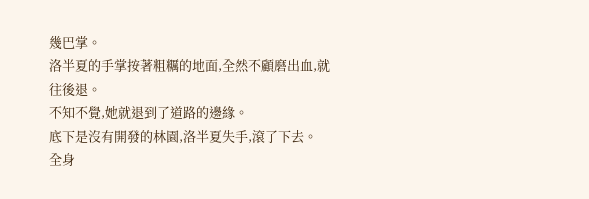幾巴掌。
洛半夏的手掌按著粗糲的地面,全然不顧磨出血,就往後退。
不知不覺,她就退到了道路的邊緣。
底下是沒有開發的林園,洛半夏失手,滾了下去。
全身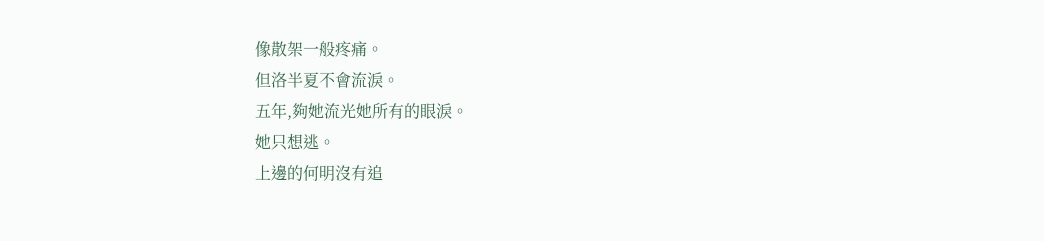像散架一般疼痛。
但洛半夏不會流淚。
五年,夠她流光她所有的眼淚。
她只想逃。
上邊的何明沒有追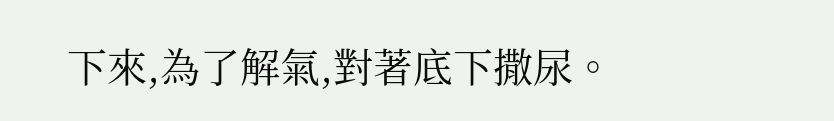下來,為了解氣,對著底下撒尿。